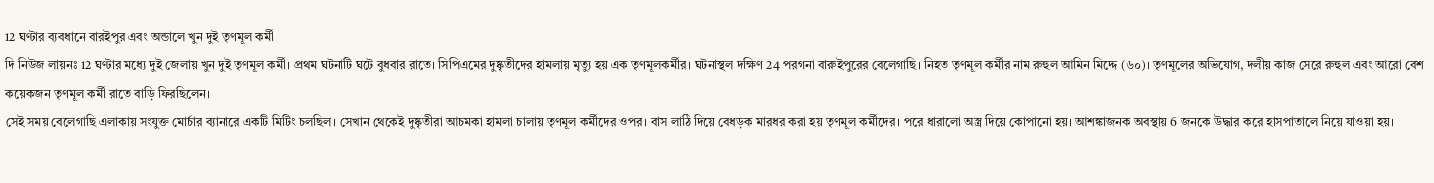12 ঘণ্টার ব্যবধানে বারইপুর এবং অন্ডালে খুন দুই তৃণমূল কর্মী
দি নিউজ লায়নঃ 12 ঘণ্টার মধ্যে দুই জেলায় খুন দুই তৃণমূল কর্মী। প্রথম ঘটনাটি ঘটে বুধবার রাতে। সিপিএমের দুষ্কৃতীদের হামলায় মৃত্যু হয় এক তৃণমূলকর্মীর। ঘটনাস্থল দক্ষিণ 24 পরগনা বারুইপুরের বেলেগাছি। নিহত তৃণমূল কর্মীর নাম রুহুল আমিন মিদ্দে (৬০)। তৃণমূলের অভিযোগ, দলীয় কাজ সেরে রুহুল এবং আরো বেশ কয়েকজন তৃণমূল কর্মী রাতে বাড়ি ফিরছিলেন।
সেই সময় বেলেগাছি এলাকায় সংযুক্ত মোর্চার ব্যানারে একটি মিটিং চলছিল। সেখান থেকেই দুষ্কৃতীরা আচমকা হামলা চালায় তৃণমূল কর্মীদের ওপর। বাস লাঠি দিয়ে বেধড়ক মারধর করা হয় তৃণমূল কর্মীদের। পরে ধারালো অস্ত্র দিয়ে কোপানো হয়। আশঙ্কাজনক অবস্থায় 6 জনকে উদ্ধার করে হাসপাতালে নিয়ে যাওয়া হয়।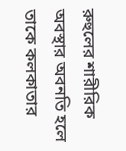রুহুলের শারীরিক অবস্থার অবনতি হলে তাকে কলকাতার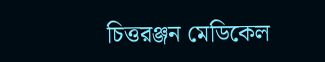চিত্তরঞ্জন মেডিকেল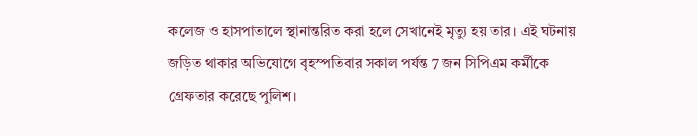কলেজ ও হাসপাতালে স্থানান্তরিত করা হলে সেখানেই মৃত্যু হয় তার। এই ঘটনায় জড়িত থাকার অভিযোগে বৃহস্পতিবার সকাল পর্যন্ত 7 জন সিপিএম কর্মীকে গ্রেফতার করেছে পুলিশ।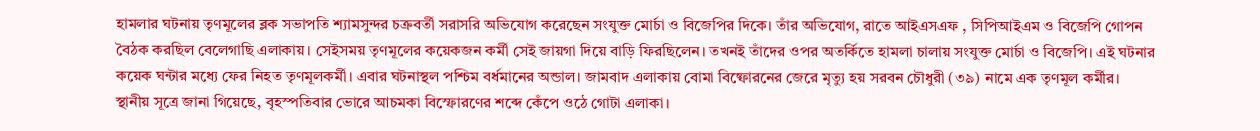হামলার ঘটনায় তৃণমূলের ব্লক সভাপতি শ্যামসুন্দর চক্রবর্তী সরাসরি অভিযোগ করেছেন সংযুক্ত মোর্চা ও বিজেপির দিকে। তাঁর অভিযোগ, রাতে আইএসএফ , সিপিআইএম ও বিজেপি গোপন বৈঠক করছিল বেলেগাছি এলাকায়। সেইসময় তৃণমূলের কয়েকজন কর্মী সেই জায়গা দিয়ে বাড়ি ফিরছিলেন। তখনই তাঁদের ওপর অতর্কিতে হামলা চালায় সংযুক্ত মোর্চা ও বিজেপি। এই ঘটনার কয়েক ঘন্টার মধ্যে ফের নিহত তৃণমূলকর্মী। এবার ঘটনাস্থল পশ্চিম বর্ধমানের অন্ডাল। জামবাদ এলাকায় বোমা বিষ্ফোরনের জেরে মৃত্যু হয় সরবন চৌধুরী (৩৯) নামে এক তৃণমূল কর্মীর।
স্থানীয় সূত্রে জানা গিয়েছে, বৃহস্পতিবার ভোরে আচমকা বিস্ফোরণের শব্দে কেঁপে ওঠে গোটা এলাকা।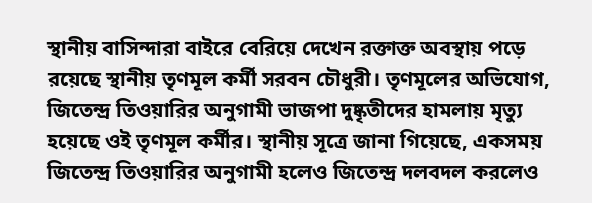স্থানীয় বাসিন্দারা বাইরে বেরিয়ে দেখেন রক্তাক্ত অবস্থায় পড়ে রয়েছে স্থানীয় তৃণমূল কর্মী সরবন চৌধুরী। তৃণমূলের অভিযোগ, জিতেন্দ্র তিওয়ারির অনুগামী ভাজপা দুষ্কৃতীদের হামলায় মৃত্যু হয়েছে ওই তৃণমূল কর্মীর। স্থানীয় সূত্রে জানা গিয়েছে, একসময় জিতেন্দ্র তিওয়ারির অনুগামী হলেও জিতেন্দ্র দলবদল করলেও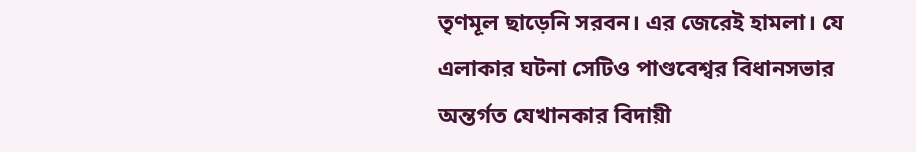তৃণমূল ছাড়েনি সরবন। এর জেরেই হামলা। যে এলাকার ঘটনা সেটিও পাণ্ডবেশ্বর বিধানসভার অন্তর্গত যেখানকার বিদায়ী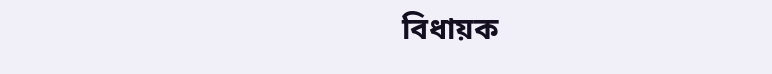বিধায়ক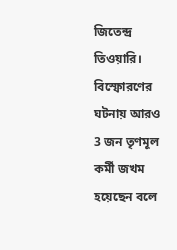জিতেন্দ্র তিওয়ারি। বিস্ফোরণের ঘটনায় আরও 3 জন তৃণমূল কর্মী জখম হয়েছেন বলে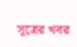সূত্রের খবর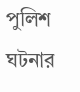পুলিশ ঘটনার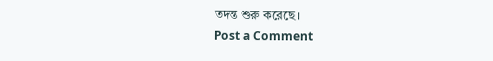তদন্ত শুরু করেছে।
Post a Comment